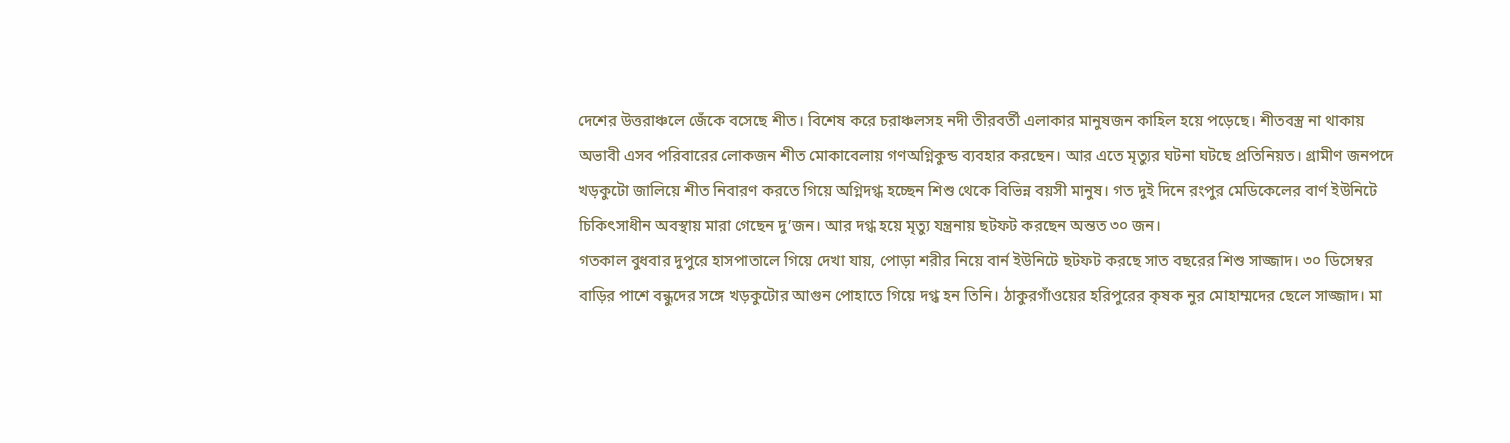দেশের উত্তরাঞ্চলে জেঁকে বসেছে শীত। বিশেষ করে চরাঞ্চলসহ নদী তীরবর্তী এলাকার মানুষজন কাহিল হয়ে পড়েছে। শীতবস্ত্র না থাকায় অভাবী এসব পরিবারের লোকজন শীত মোকাবেলায় গণঅগ্নিকুন্ড ব্যবহার করছেন। আর এতে মৃত্যুর ঘটনা ঘটছে প্রতিনিয়ত। গ্রামীণ জনপদে খড়কুটো জালিয়ে শীত নিবারণ করতে গিয়ে অগ্নিদগ্ধ হচ্ছেন শিশু থেকে বিভিন্ন বয়সী মানুষ। গত দুই দিনে রংপুর মেডিকেলের বার্ণ ইউনিটে চিকিৎসাধীন অবস্থায় মারা গেছেন দু’জন। আর দগ্ধ হয়ে মৃত্যু যন্ত্রনায় ছটফট করছেন অন্তত ৩০ জন।
গতকাল বুধবার দুপুরে হাসপাতালে গিয়ে দেখা যায়, পোড়া শরীর নিয়ে বার্ন ইউনিটে ছটফট করছে সাত বছরের শিশু সাজ্জাদ। ৩০ ডিসেম্বর বাড়ির পাশে বন্ধুদের সঙ্গে খড়কুটোর আগুন পোহাতে গিয়ে দগ্ধ হন তিনি। ঠাকুরগাঁওয়ের হরিপুরের কৃষক নুর মোহাম্মদের ছেলে সাজ্জাদ। মা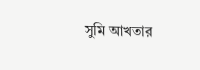সুমি আখতার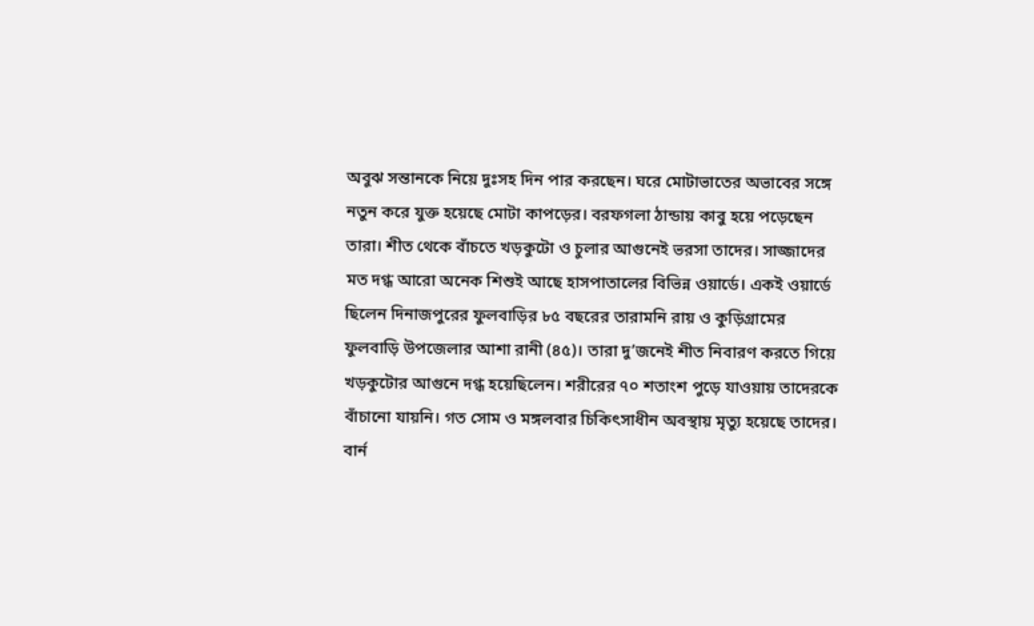অবুঝ সন্তানকে নিয়ে দুঃসহ দিন পার করছেন। ঘরে মোটাভাতের অভাবের সঙ্গে নতুন করে যুক্ত হয়েছে মোটা কাপড়ের। বরফগলা ঠান্ডায় কাবু হয়ে পড়েছেন তারা। শীত থেকে বাঁচতে খড়কুটো ও চুলার আগুনেই ভরসা তাদের। সাজ্জাদের মত দগ্ধ আরো অনেক শিশুই আছে হাসপাতালের বিভিন্ন ওয়ার্ডে। একই ওয়ার্ডে ছিলেন দিনাজপুরের ফুলবাড়ির ৮৫ বছরের তারামনি রায় ও কুড়িগ্রামের ফুলবাড়ি উপজেলার আশা রানী (৪৫)। তারা দু’জনেই শীত নিবারণ করতে গিয়ে খড়কুটোর আগুনে দগ্ধ হয়েছিলেন। শরীরের ৭০ শতাংশ পুড়ে যাওয়ায় তাদেরকে বাঁচানো যায়নি। গত সোম ও মঙ্গলবার চিকিৎসাধীন অবস্থায় মৃত্যু হয়েছে তাদের।
বার্ন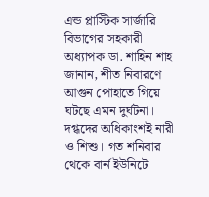এন্ড প্লাস্টিক সার্জারি বিভাগের সহকারী অধ্যাপক ডা. শাহিন শাহ জানান, শীত নিবারণে আগুন পোহাতে গিয়ে ঘটছে এমন দুর্ঘটনা। দগ্ধদের অধিকাংশই নারী ও শিশু। গত শনিবার থেকে বার্ন ইউনিটে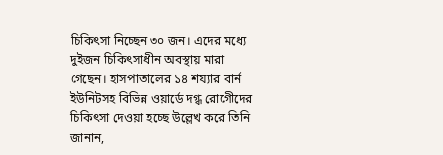চিকিৎসা নিচ্ছেন ৩০ জন। এদের মধ্যে দুইজন চিকিৎসাধীন অবস্থায় মারা গেছেন। হাসপাতালের ১৪ শয্যার বার্ন ইউনিটসহ বিভিন্ন ওয়ার্ডে দগ্ধ রোগেীদের চিকিৎসা দেওয়া হচ্ছে উল্লেখ করে তিনি জানান,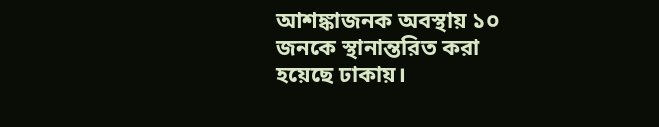আশঙ্কাজনক অবস্থায় ১০ জনকে স্থানান্তরিত করা হয়েছে ঢাকায়।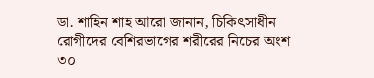ডা. শাহিন শাহ আরো জানান, চিকিৎসাধীন রোগীদের বেশিরভাগের শরীরের নিচের অংশ ৩০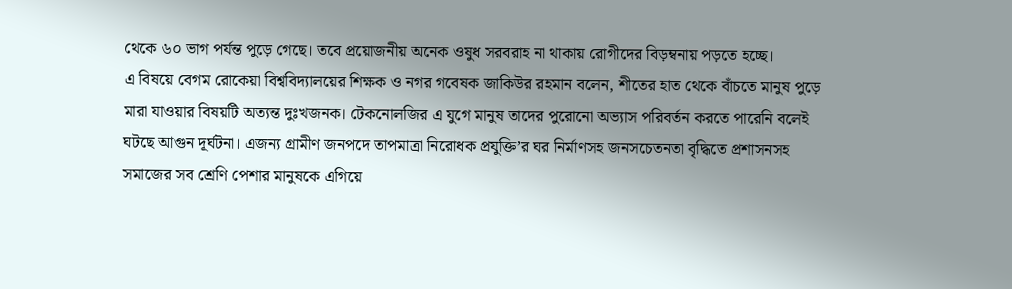থেকে ৬০ ভাগ পর্যন্ত পুড়ে গেছে। তবে প্রয়োজনীয় অনেক ওষুধ সরবরাহ না থাকায় রোগীদের বিড়ম্বনায় পড়তে হচ্ছে।
এ বিষয়ে বেগম রোকেয়া বিশ্ববিদ্যালয়ের শিক্ষক ও নগর গবেষক জাকিউর রহমান বলেন, শীতের হাত থেকে বাঁচতে মানুষ পুড়ে মারা যাওয়ার বিষয়টি অত্যন্ত দুঃখজনক। টেকনোলজির এ যুগে মানুষ তাদের পুরোনো অভ্যাস পরিবর্তন করতে পারেনি বলেই ঘটছে আগুন দূর্ঘটনা। এজন্য গ্রামীণ জনপদে তাপমাত্রা নিরোধক প্রযুক্তি’র ঘর নির্মাণসহ জনসচেতনতা বৃদ্ধিতে প্রশাসনসহ সমাজের সব শ্রেণি পেশার মানুষকে এগিয়ে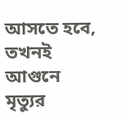আসতে হবে, তখনই আগুনে মৃত্যুর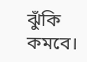ঝুঁকি কমবে।